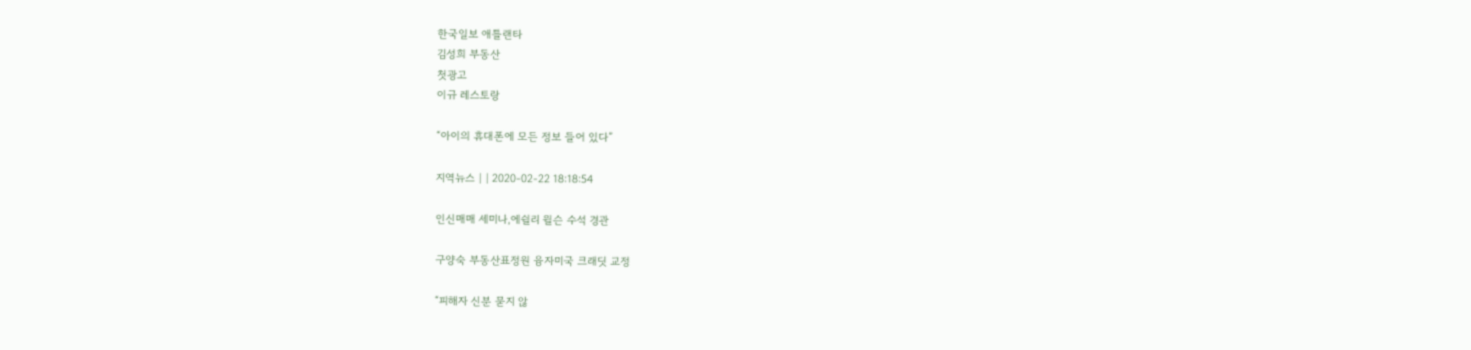한국일보 애틀랜타
김성희 부동산
첫광고
이규 레스토랑

“아이의 휴대폰에 모든 정보 들어 있다”

지역뉴스 | | 2020-02-22 18:18:54

인신매매 세미나,에쉴리 윌슨 수석 경관

구양숙 부동산표정원 융자미국 크래딧 교정

“피해자 신분 묻지 않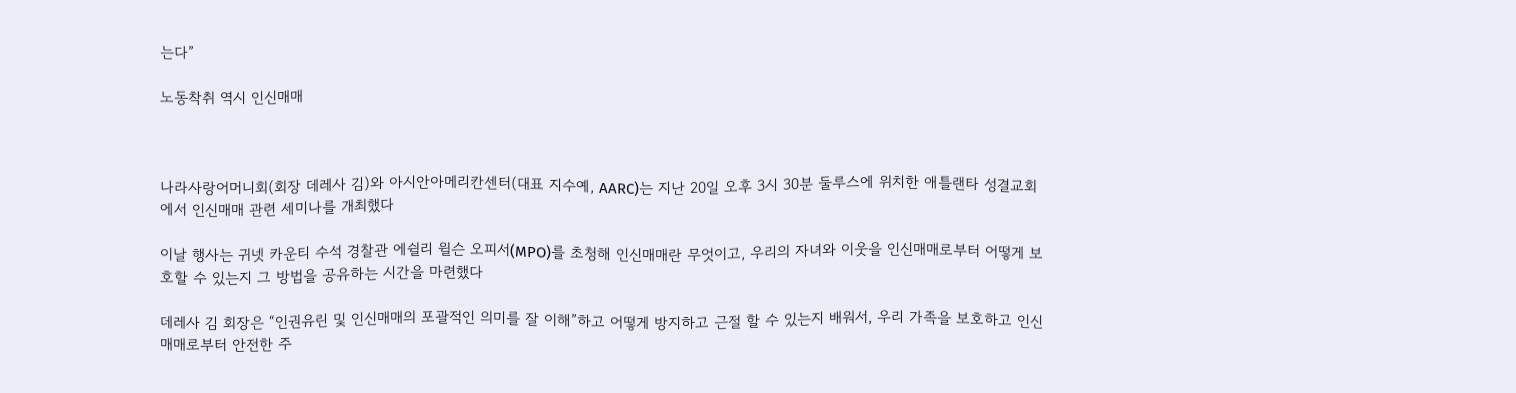는다”

노동착취 역시 인신매매



나라사랑어머니회(회장 데레사 김)와 아시안아메리칸센터(대표 지수예, AARC)는 지난 20일 오후 3시 30분 둘루스에 위치한 애틀랜타 성결교회에서 인신매매 관련 세미나를 개최했다

이날 행사는 귀넷 카운티 수석 경찰관 에쉴리 윌슨 오피서(MPO)를 초청해 인신매매란 무엇이고, 우리의 자녀와 이웃을 인신매매로부터 어떻게 보호할 수 있는지 그 방법을 공유하는 시간을 마련했다

데레사 김 회장은 “인권유린 및 인신매매의 포괄적인 의미를 잘 이해”하고 어떻게 방지하고 근절 할 수 있는지 배워서, 우리 가족을 보호하고 인신매매로부터 안전한 주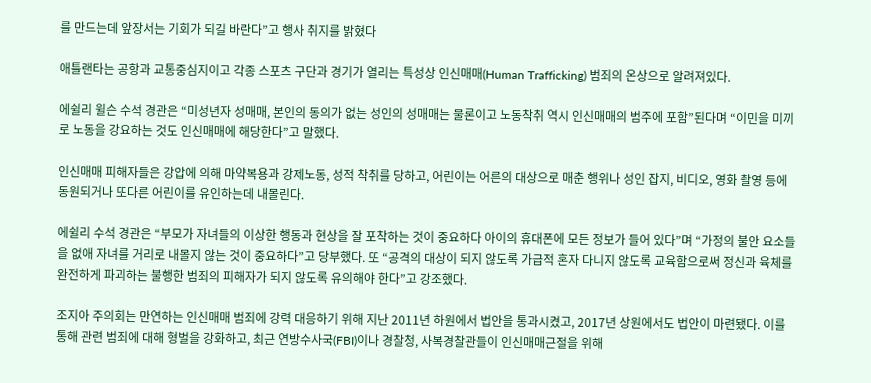를 만드는데 앞장서는 기회가 되길 바란다”고 행사 취지를 밝혔다

애틀랜타는 공항과 교통중심지이고 각종 스포츠 구단과 경기가 열리는 특성상 인신매매(Human Trafficking) 범죄의 온상으로 알려져있다.

에쉴리 윌슨 수석 경관은 “미성년자 성매매, 본인의 동의가 없는 성인의 성매매는 물론이고 노동착취 역시 인신매매의 범주에 포함”된다며 “이민을 미끼로 노동을 강요하는 것도 인신매매에 해당한다”고 말했다.

인신매매 피해자들은 강압에 의해 마약복용과 강제노동, 성적 착취를 당하고, 어린이는 어른의 대상으로 매춘 행위나 성인 잡지, 비디오, 영화 촬영 등에 동원되거나 또다른 어린이를 유인하는데 내몰린다.

에쉴리 수석 경관은 “부모가 자녀들의 이상한 행동과 현상을 잘 포착하는 것이 중요하다 아이의 휴대폰에 모든 정보가 들어 있다”며 “가정의 불안 요소들을 없애 자녀를 거리로 내몰지 않는 것이 중요하다”고 당부했다. 또 “공격의 대상이 되지 않도록 가급적 혼자 다니지 않도록 교육함으로써 정신과 육체를 완전하게 파괴하는 불행한 범죄의 피해자가 되지 않도록 유의해야 한다”고 강조했다.

조지아 주의회는 만연하는 인신매매 범죄에 강력 대응하기 위해 지난 2011년 하원에서 법안을 통과시켰고, 2017년 상원에서도 법안이 마련됐다. 이를 통해 관련 범죄에 대해 형벌을 강화하고, 최근 연방수사국(FBI)이나 경찰청, 사복경찰관들이 인신매매근절을 위해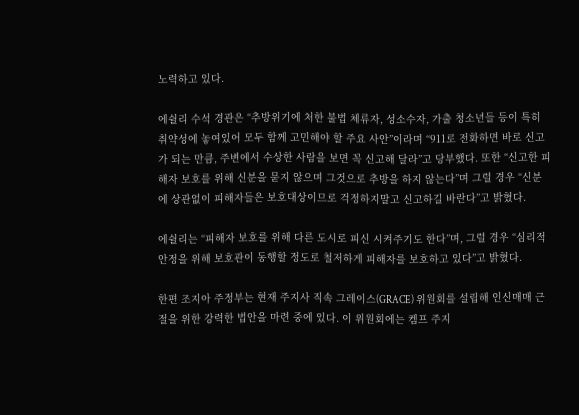노력하고 있다.

에쉴리 수석 경관은 “추방위기에 처한 불법 체류자, 성소수자, 가출 청소년들 등이 특히 취약성에 놓여있어 모두 함께 고민해야 할 주요 사안”이라며 “911로 전화하면 바로 신고가 되는 만큼, 주변에서 수상한 사람을 보면 꼭 신고해 달라”고 당부했다. 또한 “신고한 피해자 보호를 위해 신분을 묻지 않으며 그것으로 추방을 하지 않는다”며 그럴 경우 “신분에 상관없이 피해자들은 보호대상이므로 걱정하지말고 신고하길 바란다”고 밝혔다.

에쉴리는 “피해자 보호를 위해 다른 도시로 피신 시켜주기도 한다”며, 그럴 경우 “심리적 안정을 위해 보호관이 동행할 정도로 철저하게 피해자를 보호하고 있다”고 밝혔다.

한편 조지아 주정부는 현재 주지사 직속 그레이스(GRACE) 위원회를 설립해 인신매매 근절을 위한 강력한 법안을 마련 중에 있다. 이 위원회에는 켐프 주지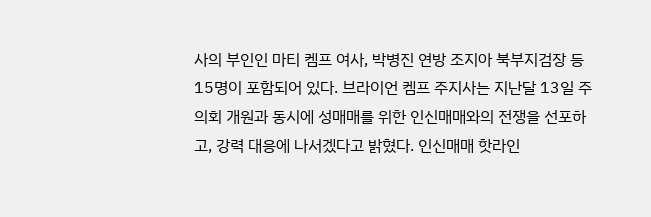사의 부인인 마티 켐프 여사, 박병진 연방 조지아 북부지검장 등 15명이 포함되어 있다. 브라이언 켐프 주지사는 지난달 13일 주의회 개원과 동시에 성매매를 위한 인신매매와의 전쟁을 선포하고, 강력 대응에 나서겠다고 밝혔다. 인신매매 핫라인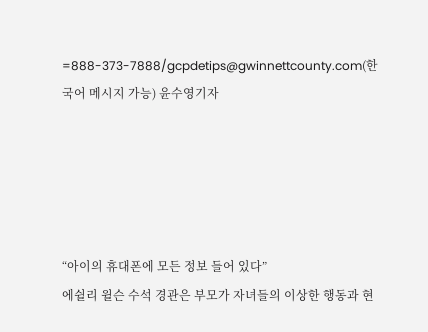=888-373-7888/gcpdetips@gwinnettcounty.com(한국어 메시지 가능) 윤수영기자





“아이의 휴대폰에 모든 정보 들어 있다”
에쉴리 윌슨 수석 경관은 부모가 자녀들의 이상한 행동과 현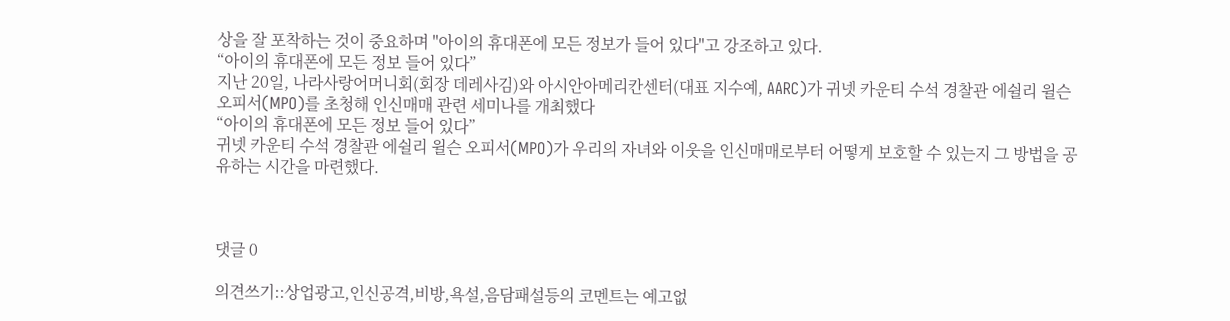상을 잘 포착하는 것이 중요하며 "아이의 휴대폰에 모든 정보가 들어 있다"고 강조하고 있다.
“아이의 휴대폰에 모든 정보 들어 있다”
지난 20일, 나라사랑어머니회(회장 데레사김)와 아시안아메리칸센터(대표 지수예, AARC)가 귀넷 카운티 수석 경찰관 에쉴리 윌슨 오피서(MPO)를 초청해 인신매매 관련 세미나를 개최했다
“아이의 휴대폰에 모든 정보 들어 있다”
귀넷 카운티 수석 경찰관 에쉴리 윌슨 오피서(MPO)가 우리의 자녀와 이웃을 인신매매로부터 어떻게 보호할 수 있는지 그 방법을 공유하는 시간을 마련했다.



댓글 0

의견쓰기::상업광고,인신공격,비방,욕설,음담패설등의 코멘트는 예고없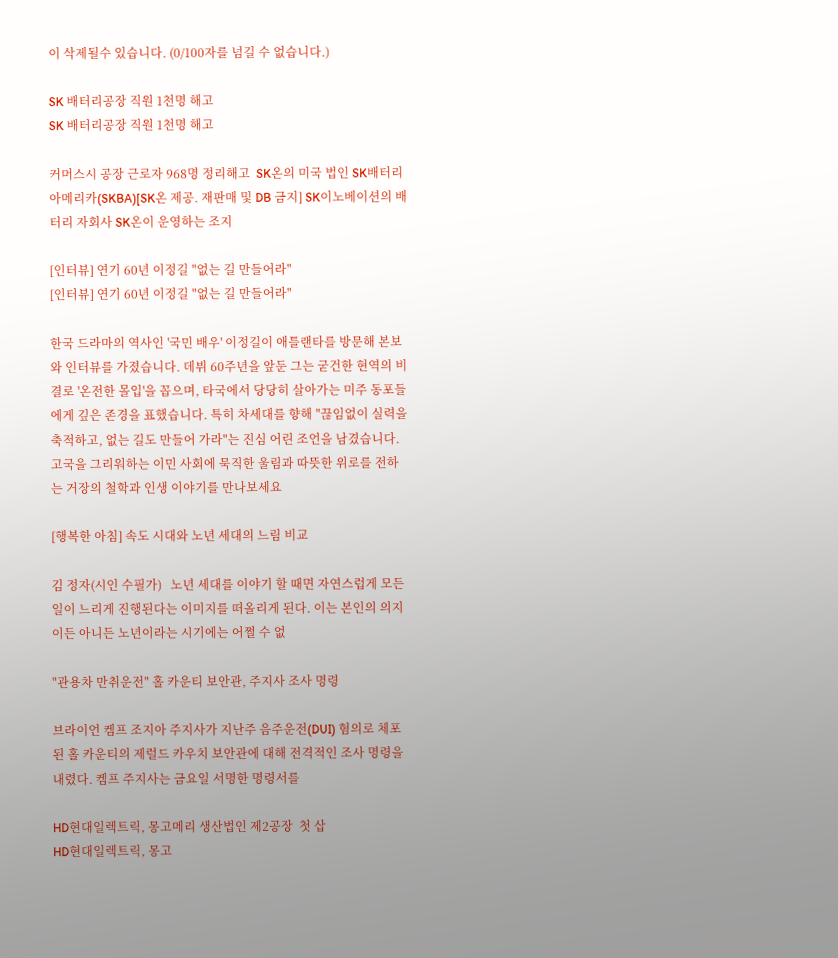이 삭제될수 있습니다. (0/100자를 넘길 수 없습니다.)

SK 배터리공장 직원 1천명 해고
SK 배터리공장 직원 1천명 해고

커머스시 공장 근로자 968명 정리해고  SK온의 미국 법인 SK배터리아메리카(SKBA)[SK온 제공. 재판매 및 DB 금지] SK이노베이션의 배터리 자회사 SK온이 운영하는 조지

[인터뷰] 연기 60년 이정길 "없는 길 만들어라"
[인터뷰] 연기 60년 이정길 "없는 길 만들어라"

한국 드라마의 역사인 '국민 배우' 이정길이 애틀랜타를 방문해 본보와 인터뷰를 가졌습니다. 데뷔 60주년을 앞둔 그는 굳건한 현역의 비결로 '온전한 몰입'을 꼽으며, 타국에서 당당히 살아가는 미주 동포들에게 깊은 존경을 표했습니다. 특히 차세대를 향해 "끊임없이 실력을 축적하고, 없는 길도 만들어 가라"는 진심 어린 조언을 남겼습니다. 고국을 그리워하는 이민 사회에 묵직한 울림과 따뜻한 위로를 전하는 거장의 철학과 인생 이야기를 만나보세요

[행복한 아침] 속도 시대와 노년 세대의 느림 비교

김 정자(시인 수필가)   노년 세대를 이야기 할 때면 자연스럽게 모든 일이 느리게 진행된다는 이미지를 떠올리게 된다. 이는 본인의 의지이든 아니든 노년이라는 시기에는 어쩔 수 없

"관용차 만취운전" 홀 카운티 보안관, 주지사 조사 명령

브라이언 켐프 조지아 주지사가 지난주 음주운전(DUI) 혐의로 체포된 홀 카운티의 제럴드 카우치 보안관에 대해 전격적인 조사 명령을 내렸다. 켐프 주지사는 금요일 서명한 명령서를

HD현대일렉트릭, 몽고메리 생산법인 제2공장  첫 삽
HD현대일렉트릭, 몽고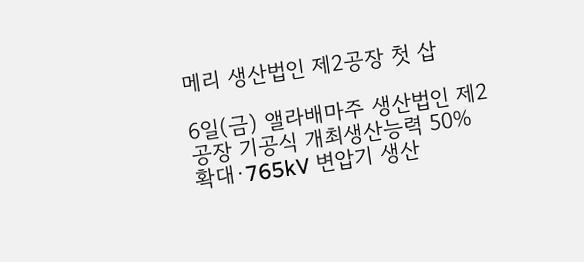메리 생산법인 제2공장 첫 삽

6일(금) 앨라배마주 생산법인 제2공장 기공식 개최생산능력 50% 확대·765kV 변압기 생산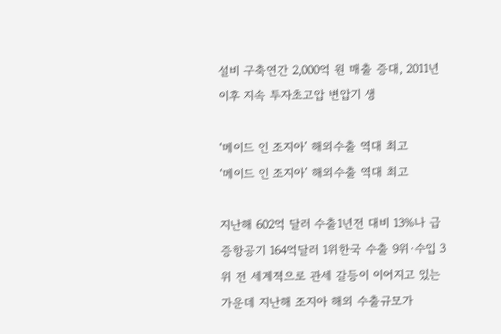설비 구축연간 2,000억 원 매출 증대, 2011년 이후 지속 투자초고압 변압기 생

‘메이드 인 조지아’ 해외수출 역대 최고
‘메이드 인 조지아’ 해외수출 역대 최고

지난해 602억 달러 수출1년전 대비 13%나 급증항공기 164억달러 1위한국 수출 9위∙수입 3위 전 세계젹으로 관세 갈등이 이어지고 있는 가운데 지난해 조지아 해외 수출규모가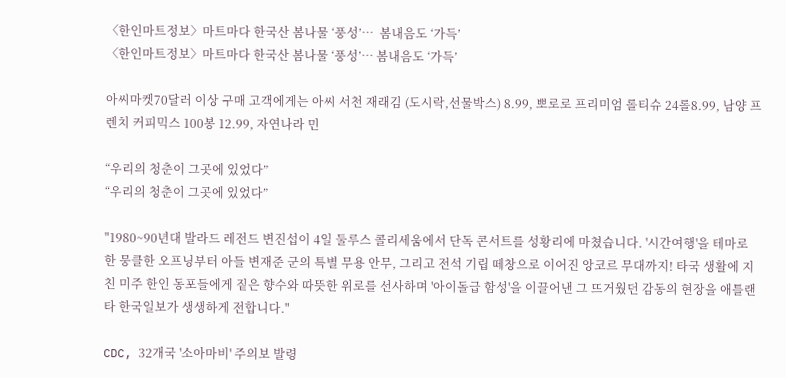〈한인마트정보〉마트마다 한국산 봄나물 ‘풍성’…  봄내음도 ‘가득’
〈한인마트정보〉마트마다 한국산 봄나물 ‘풍성’… 봄내음도 ‘가득’

아씨마켓70달러 이상 구매 고객에게는 아씨 서천 재래김 (도시락,선물박스) 8.99, 뽀로로 프리미엄 롤티슈 24롤8.99, 남양 프렌치 커피믹스 100봉 12.99, 자연나라 민

“우리의 청춘이 그곳에 있었다”
“우리의 청춘이 그곳에 있었다”

"1980~90년대 발라드 레전드 변진섭이 4일 둘루스 콜리세움에서 단독 콘서트를 성황리에 마쳤습니다. '시간여행'을 테마로 한 뭉클한 오프닝부터 아들 변재준 군의 특별 무용 안무, 그리고 전석 기립 떼창으로 이어진 앙코르 무대까지! 타국 생활에 지친 미주 한인 동포들에게 짙은 향수와 따뜻한 위로를 선사하며 '아이돌급 함성'을 이끌어낸 그 뜨거웠던 감동의 현장을 애틀랜타 한국일보가 생생하게 전합니다."

CDC, 32개국 '소아마비' 주의보 발령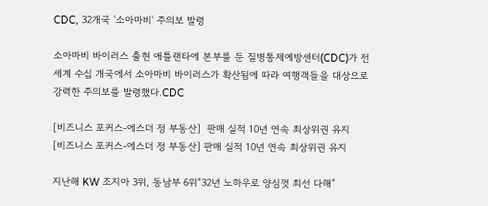CDC, 32개국 '소아마비' 주의보 발령

소아마비 바이러스 출현 애틀랜타에 본부를 둔 질병통제예방센터(CDC)가 전 세계 수십 개국에서 소아마비 바이러스가 확산됨에 따라 여행객들을 대상으로 강력한 주의보를 발령했다.CDC

[비즈니스 포커스-에스더 정 부동산]  판매 실적 10년 연속 최상위권 유지
[비즈니스 포커스-에스더 정 부동산] 판매 실적 10년 연속 최상위권 유지

지난해 KW 조지아 3위, 동남부 6위“32년 노하우로 양심껏 최선 다해”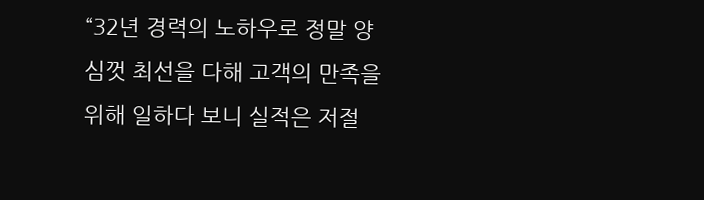“32년 경력의 노하우로 정말 양심껏 최선을 다해 고객의 만족을 위해 일하다 보니 실적은 저절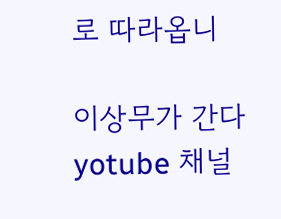로 따라옵니

이상무가 간다 yotube 채널